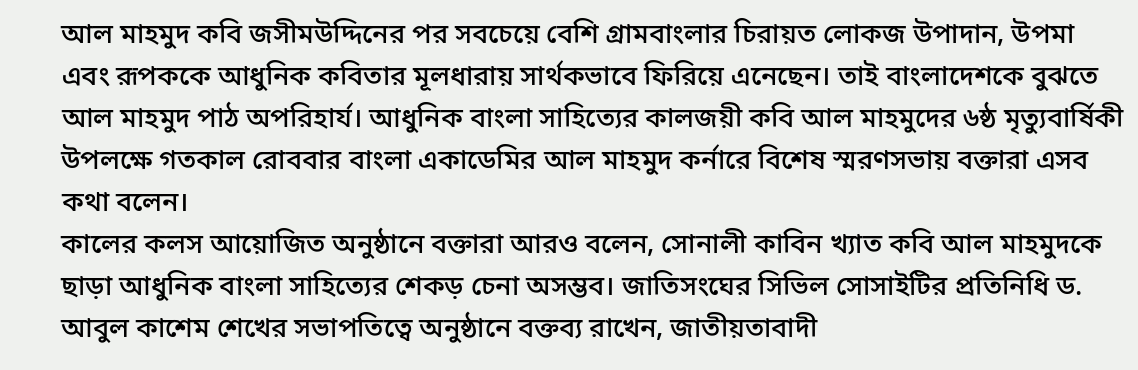আল মাহমুদ কবি জসীমউদ্দিনের পর সবচেয়ে বেশি গ্রামবাংলার চিরায়ত লোকজ উপাদান, উপমা এবং রূপককে আধুনিক কবিতার মূলধারায় সার্থকভাবে ফিরিয়ে এনেছেন। তাই বাংলাদেশকে বুঝতে আল মাহমুদ পাঠ অপরিহার্য। আধুনিক বাংলা সাহিত্যের কালজয়ী কবি আল মাহমুদের ৬ষ্ঠ মৃত্যুবার্ষিকী উপলক্ষে গতকাল রোববার বাংলা একাডেমির আল মাহমুদ কর্নারে বিশেষ স্মরণসভায় বক্তারা এসব কথা বলেন।
কালের কলস আয়োজিত অনুষ্ঠানে বক্তারা আরও বলেন, সোনালী কাবিন খ্যাত কবি আল মাহমুদকে ছাড়া আধুনিক বাংলা সাহিত্যের শেকড় চেনা অসম্ভব। জাতিসংঘের সিভিল সোসাইটির প্রতিনিধি ড. আবুল কাশেম শেখের সভাপতিত্বে অনুষ্ঠানে বক্তব্য রাখেন, জাতীয়তাবাদী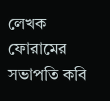লেখক ফোরামের সভাপতি কবি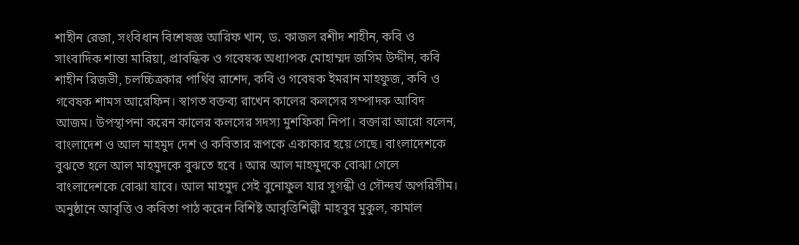শাহীন রেজা, সংবিধান বিশেষজ্ঞ আরিফ খান, ড. কাজল রশীদ শাহীন, কবি ও সাংবাদিক শান্তা মারিয়া, প্রাবন্ধিক ও গবেষক অধ্যাপক মোহাম্মদ জসিম উদ্দীন, কবি শাহীন রিজভী, চলচ্চিত্রকার পার্থিব রাশেদ, কবি ও গবেষক ইমরান মাহফুজ, কবি ও গবেষক শামস আরেফিন। স্বাগত বক্তব্য রাখেন কালের কলসের সম্পাদক আবিদ আজম। উপস্থাপনা করেন কালের কলসের সদস্য মুশফিকা নিপা। বক্তারা আরো বলেন, বাংলাদেশ ও আল মাহমুদ দেশ ও কবিতার রূপকে একাকার হয়ে গেছে। বাংলাদেশকে বুঝতে হলে আল মাহমুদকে বুঝতে হবে । আর আল মাহমুদকে বোঝা গেলে বাংলাদেশকে বোঝা যাবে। আল মাহমুদ সেই বুনোফুল যার সুগন্ধী ও সৌন্দর্য অপরিসীম। অনুষ্ঠানে আবৃত্তি ও কবিতা পাঠ করেন বিশিষ্ট আবৃত্তিশিল্পী মাহবুব মুকুল, কামাল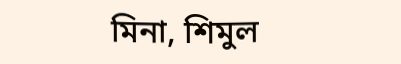মিনা, শিমুল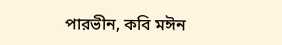পারভীন, কবি মঈন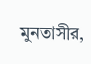মুনতাসীর,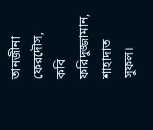তানজীনা ফেরদৌস, কবি ফরিদুজ্জামান, শাহাদাত সুফল।